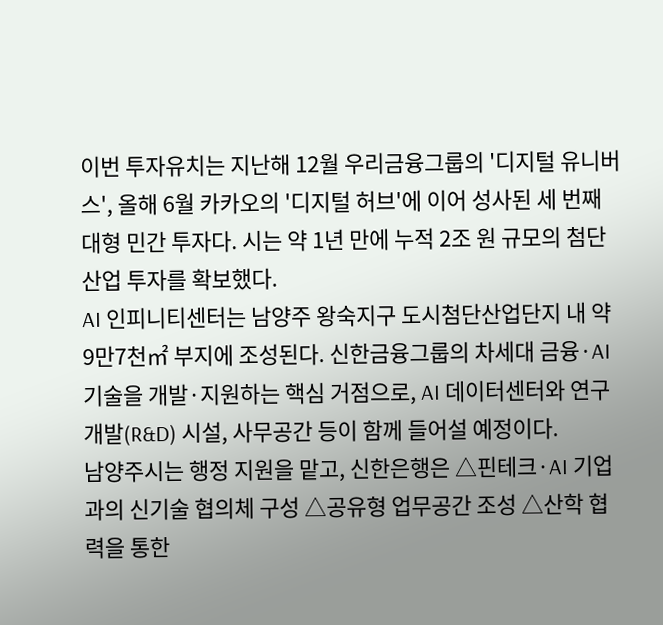이번 투자유치는 지난해 12월 우리금융그룹의 '디지털 유니버스', 올해 6월 카카오의 '디지털 허브'에 이어 성사된 세 번째 대형 민간 투자다. 시는 약 1년 만에 누적 2조 원 규모의 첨단산업 투자를 확보했다.
AI 인피니티센터는 남양주 왕숙지구 도시첨단산업단지 내 약 9만7천㎡ 부지에 조성된다. 신한금융그룹의 차세대 금융·AI 기술을 개발·지원하는 핵심 거점으로, AI 데이터센터와 연구개발(R&D) 시설, 사무공간 등이 함께 들어설 예정이다.
남양주시는 행정 지원을 맡고, 신한은행은 △핀테크·AI 기업과의 신기술 협의체 구성 △공유형 업무공간 조성 △산학 협력을 통한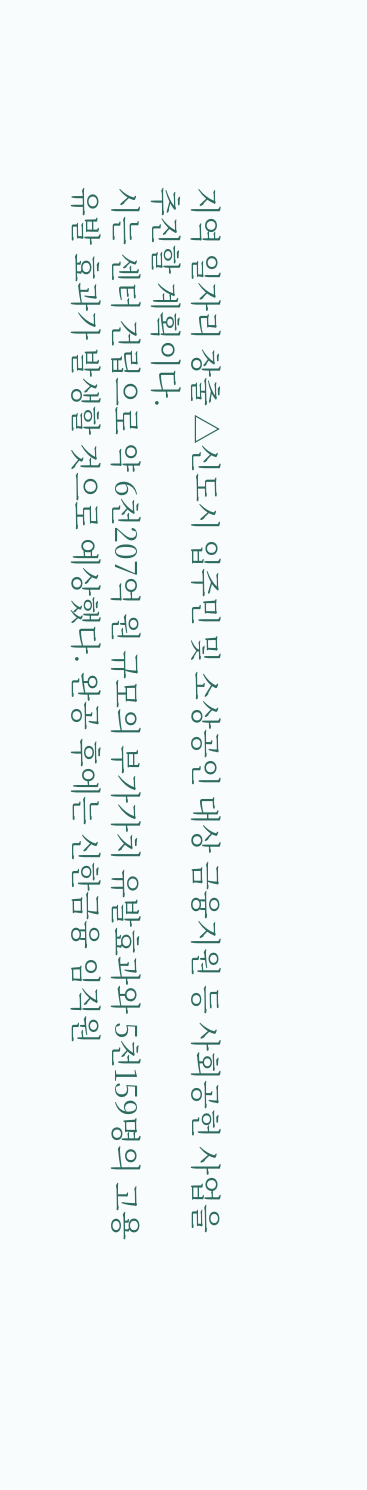지역 일자리 창출 △신도시 입주민 및 소상공인 대상 금융지원 등 사회공헌 사업을 추진할 계획이다.
시는 센터 건립으로 약 6천207억 원 규모의 부가가치 유발효과와 5천159명의 고용유발 효과가 발생할 것으로 예상했다. 완공 후에는 신한금융 임직원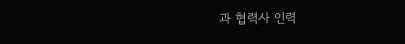과 협력사 인력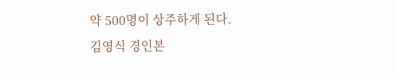약 500명이 상주하게 된다.
김영식 경인본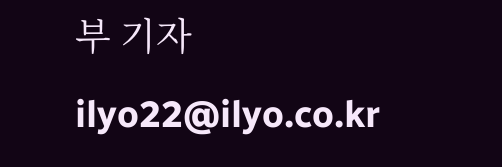부 기자 ilyo22@ilyo.co.kr